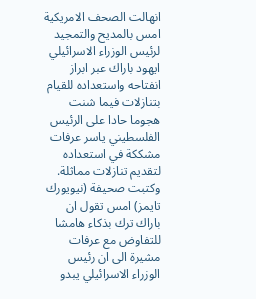انهالت الصحف الامريكية امس بالمديح والتمجيد لرئيس الوزراء الاسرائيلي ايهود باراك عبر ابراز انفتاحه واستعداده للقيام بتنازلات فيما شنت هجوما حادا على الرئيس الفلسطيني ياسر عرفات مشككة في استعداده لتقديم تنازلات مماثلة. وكتبت صحيفة (نيويورك تايمز) امس تقول ان باراك ترك بذكاء هامشا للتفاوض مع عرفات مشيرة الى ان رئيس الوزراء الاسرائيلي يبدو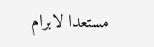مستعدا لابرام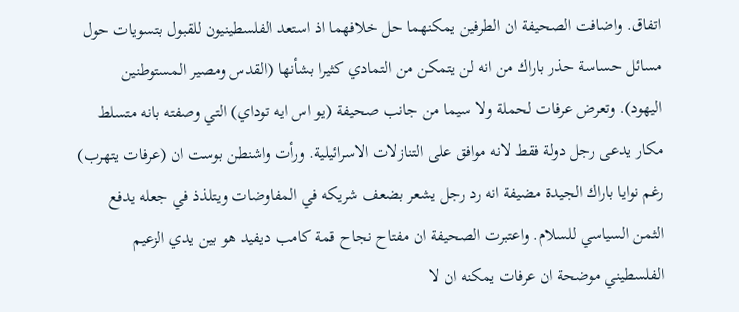اتفاق. واضافت الصحيفة ان الطرفين يمكنهما حل خلافهما اذ استعد الفلسطينيون للقبول بتسويات حول مسائل حساسة حذر باراك من انه لن يتمكن من التمادي كثيرا بشأنها (القدس ومصير المستوطنين اليهود). وتعرض عرفات لحملة ولا سيما من جانب صحيفة (يو اس ايه توداي) التي وصفته بانه متسلط مكار يدعى رجل دولة فقط لانه موافق على التنازلات الاسرائيلية. ورأت واشنطن بوست ان (عرفات يتهرب) رغم نوايا باراك الجيدة مضيفة انه رد رجل يشعر بضعف شريكه في المفاوضات ويتلذذ في جعله يدفع الثمن السياسي للسلام. واعتبرت الصحيفة ان مفتاح نجاح قمة كامب ديفيد هو بين يدي الزعيم الفلسطيني موضحة ان عرفات يمكنه ان لا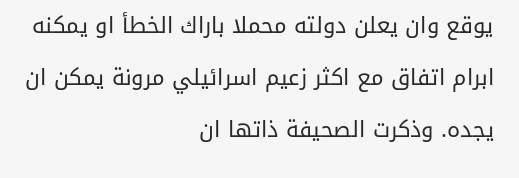يوقع وان يعلن دولته محملا باراك الخطأ او يمكنه ابرام اتفاق مع اكثر زعيم اسرائيلي مرونة يمكن ان يجده. وذكرت الصحيفة ذاتها ان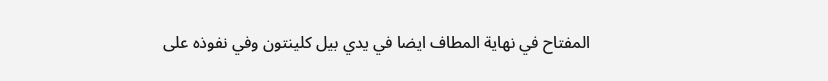المفتاح في نهاية المطاف ايضا في يدي بيل كلينتون وفي نفوذه على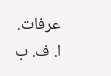عرفات. ا. ف. ب